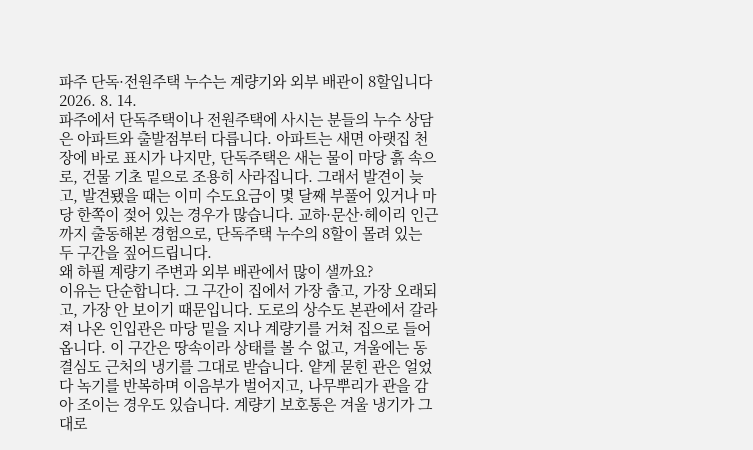파주 단독·전원주택 누수는 계량기와 외부 배관이 8할입니다
2026. 8. 14.
파주에서 단독주택이나 전원주택에 사시는 분들의 누수 상담은 아파트와 출발점부터 다릅니다. 아파트는 새면 아랫집 천장에 바로 표시가 나지만, 단독주택은 새는 물이 마당 흙 속으로, 건물 기초 밑으로 조용히 사라집니다. 그래서 발견이 늦고, 발견됐을 때는 이미 수도요금이 몇 달째 부풀어 있거나 마당 한쪽이 젖어 있는 경우가 많습니다. 교하·문산·헤이리 인근까지 출동해본 경험으로, 단독주택 누수의 8할이 몰려 있는 두 구간을 짚어드립니다.
왜 하필 계량기 주변과 외부 배관에서 많이 샐까요?
이유는 단순합니다. 그 구간이 집에서 가장 춥고, 가장 오래되고, 가장 안 보이기 때문입니다. 도로의 상수도 본관에서 갈라져 나온 인입관은 마당 밑을 지나 계량기를 거쳐 집으로 들어옵니다. 이 구간은 땅속이라 상태를 볼 수 없고, 겨울에는 동결심도 근처의 냉기를 그대로 받습니다. 얕게 묻힌 관은 얼었다 녹기를 반복하며 이음부가 벌어지고, 나무뿌리가 관을 감아 조이는 경우도 있습니다. 계량기 보호통은 겨울 냉기가 그대로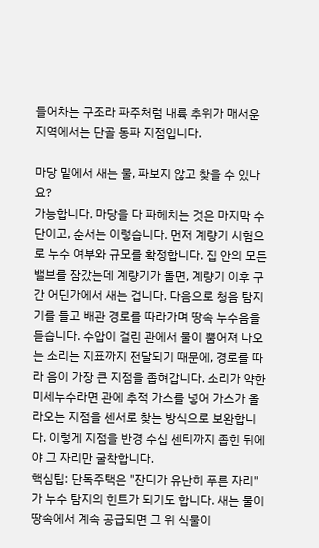들어차는 구조라 파주처럼 내륙 추위가 매서운 지역에서는 단골 동파 지점입니다.

마당 밑에서 새는 물, 파보지 않고 찾을 수 있나요?
가능합니다. 마당을 다 파헤치는 것은 마지막 수단이고, 순서는 이렇습니다. 먼저 계량기 시험으로 누수 여부와 규모를 확정합니다. 집 안의 모든 밸브를 잠갔는데 계량기가 돌면, 계량기 이후 구간 어딘가에서 새는 겁니다. 다음으로 청음 탐지기를 들고 배관 경로를 따라가며 땅속 누수음을 듣습니다. 수압이 걸린 관에서 물이 뿜어져 나오는 소리는 지표까지 전달되기 때문에, 경로를 따라 음이 가장 큰 지점을 좁혀갑니다. 소리가 약한 미세누수라면 관에 추적 가스를 넣어 가스가 올라오는 지점을 센서로 찾는 방식으로 보완합니다. 이렇게 지점을 반경 수십 센티까지 좁힌 뒤에야 그 자리만 굴착합니다.
핵심팁: 단독주택은 "잔디가 유난히 푸른 자리"가 누수 탐지의 힌트가 되기도 합니다. 새는 물이 땅속에서 계속 공급되면 그 위 식물이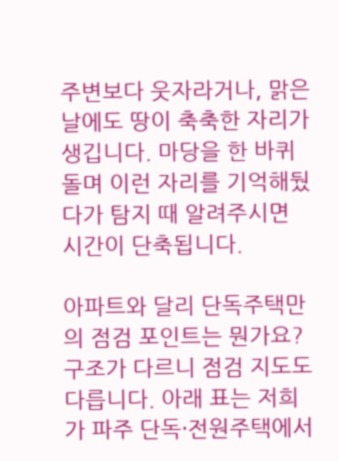주변보다 웃자라거나, 맑은 날에도 땅이 축축한 자리가 생깁니다. 마당을 한 바퀴 돌며 이런 자리를 기억해뒀다가 탐지 때 알려주시면 시간이 단축됩니다.

아파트와 달리 단독주택만의 점검 포인트는 뭔가요?
구조가 다르니 점검 지도도 다릅니다. 아래 표는 저희가 파주 단독·전원주택에서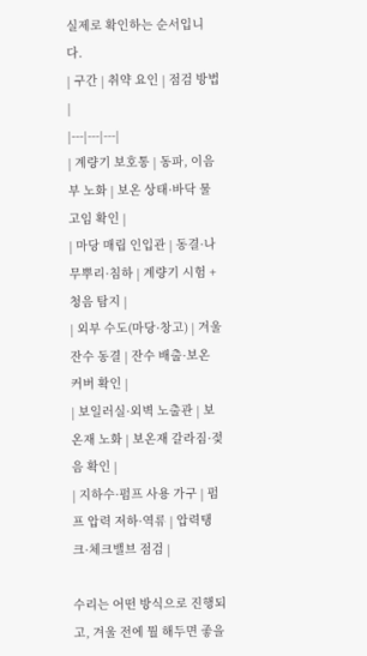실제로 확인하는 순서입니다.
| 구간 | 취약 요인 | 점검 방법 |
|---|---|---|
| 계량기 보호통 | 동파, 이음부 노화 | 보온 상태·바닥 물고임 확인 |
| 마당 매립 인입관 | 동결·나무뿌리·침하 | 계량기 시험 + 청음 탐지 |
| 외부 수도(마당·창고) | 겨울 잔수 동결 | 잔수 배출·보온 커버 확인 |
| 보일러실·외벽 노출관 | 보온재 노화 | 보온재 갈라짐·젖음 확인 |
| 지하수·펌프 사용 가구 | 펌프 압력 저하·역류 | 압력탱크·체크밸브 점검 |

수리는 어떤 방식으로 진행되고, 겨울 전에 뭘 해두면 좋을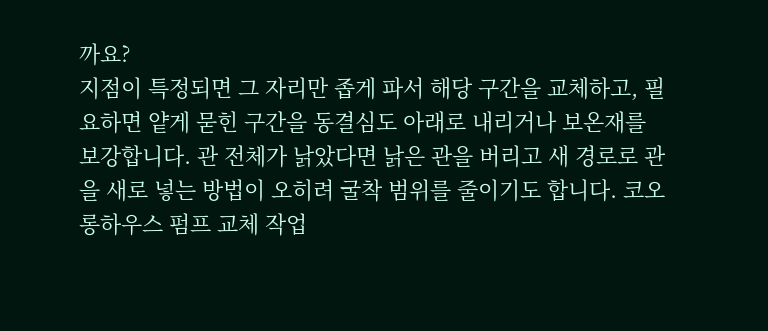까요?
지점이 특정되면 그 자리만 좁게 파서 해당 구간을 교체하고, 필요하면 얕게 묻힌 구간을 동결심도 아래로 내리거나 보온재를 보강합니다. 관 전체가 낡았다면 낡은 관을 버리고 새 경로로 관을 새로 넣는 방법이 오히려 굴착 범위를 줄이기도 합니다. 코오롱하우스 펌프 교체 작업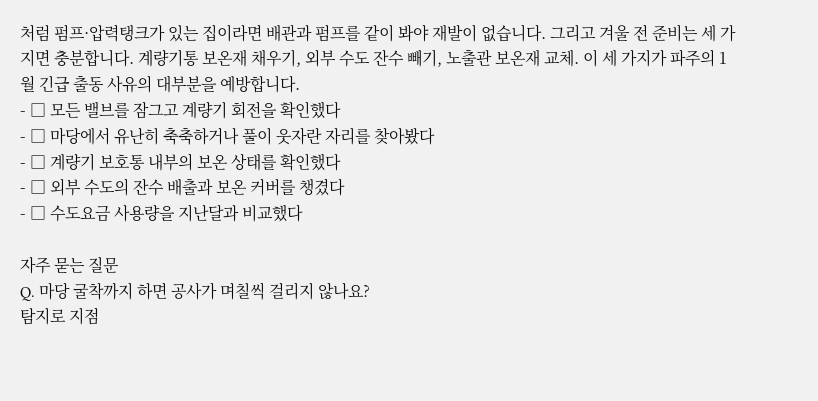처럼 펌프·압력탱크가 있는 집이라면 배관과 펌프를 같이 봐야 재발이 없습니다. 그리고 겨울 전 준비는 세 가지면 충분합니다. 계량기통 보온재 채우기, 외부 수도 잔수 빼기, 노출관 보온재 교체. 이 세 가지가 파주의 1월 긴급 출동 사유의 대부분을 예방합니다.
- □ 모든 밸브를 잠그고 계량기 회전을 확인했다
- □ 마당에서 유난히 축축하거나 풀이 웃자란 자리를 찾아봤다
- □ 계량기 보호통 내부의 보온 상태를 확인했다
- □ 외부 수도의 잔수 배출과 보온 커버를 챙겼다
- □ 수도요금 사용량을 지난달과 비교했다

자주 묻는 질문
Q. 마당 굴착까지 하면 공사가 며칠씩 걸리지 않나요?
탐지로 지점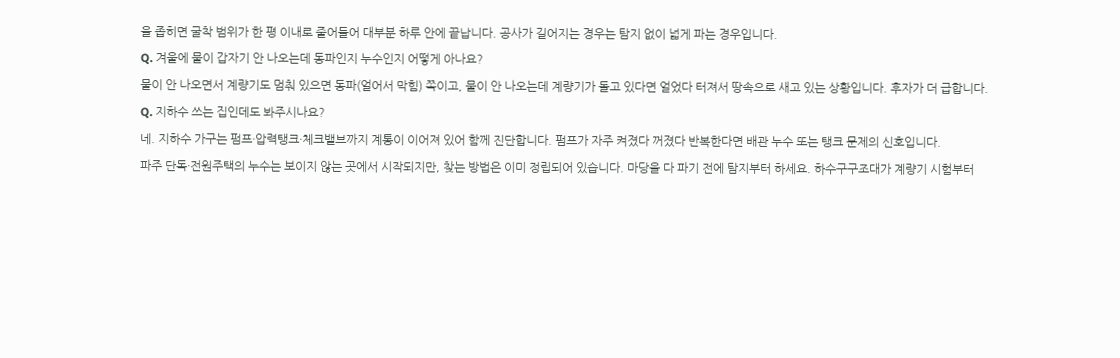을 좁히면 굴착 범위가 한 평 이내로 줄어들어 대부분 하루 안에 끝납니다. 공사가 길어지는 경우는 탐지 없이 넓게 파는 경우입니다.
Q. 겨울에 물이 갑자기 안 나오는데 동파인지 누수인지 어떻게 아나요?
물이 안 나오면서 계량기도 멈춰 있으면 동파(얼어서 막힘) 쪽이고, 물이 안 나오는데 계량기가 돌고 있다면 얼었다 터져서 땅속으로 새고 있는 상황입니다. 후자가 더 급합니다.
Q. 지하수 쓰는 집인데도 봐주시나요?
네. 지하수 가구는 펌프·압력탱크·체크밸브까지 계통이 이어져 있어 함께 진단합니다. 펌프가 자주 켜졌다 꺼졌다 반복한다면 배관 누수 또는 탱크 문제의 신호입니다.
파주 단독·전원주택의 누수는 보이지 않는 곳에서 시작되지만, 찾는 방법은 이미 정립되어 있습니다. 마당을 다 파기 전에 탐지부터 하세요. 하수구구조대가 계량기 시험부터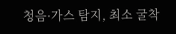청음·가스 탐지, 최소 굴착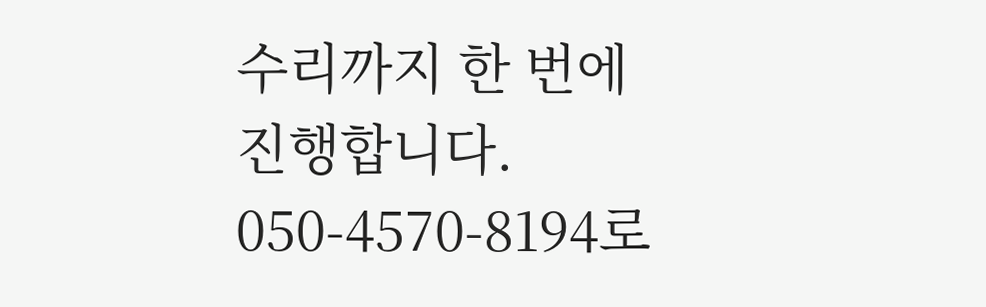수리까지 한 번에 진행합니다. 050-4570-8194로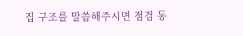집 구조를 말씀해주시면 점검 동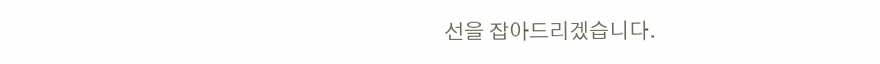선을 잡아드리겠습니다.